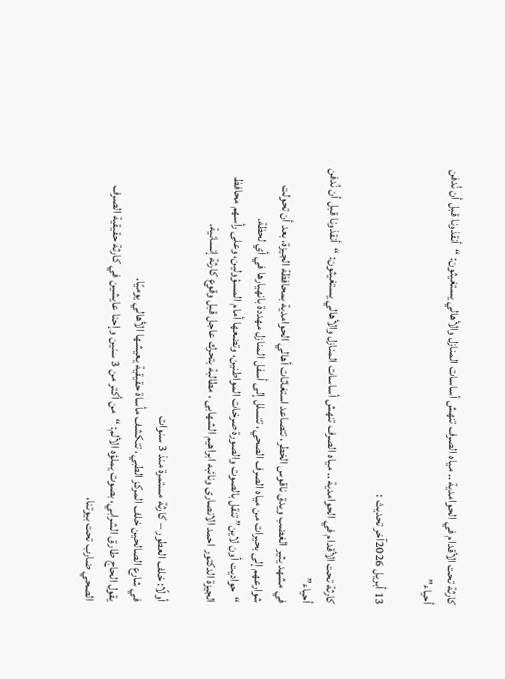كارثة تحت الأقدام في الحوامدية .. مياه الصرف تنهش أساسات المنازل والأهالي يستغيثون: “أنقذونا قبل أن نُدفن أحياء”

13 أبريل 2026آخر تحديث :

كارثة تحت الأقدام في الحوامدية .. مياه الصرف تنهش أساسات المنازل والأهالي يستغيثون: “أنقذونا قبل أن نُدفن أحياء”
في مشهد يثير الغضب ويدق ناقوس الخطر، تتصاعد استغاثات أهالي الحوامدية بمحافظة الجيزة، بعد أن تحولت شوارعهم إلى بحيرات من مياه الصرف الصحي، تتسلل إلى أسفل المنازل مهددة بانهيارها في أي لحظة.
“حواديت أون لاين” تنقل بالصوت والصورة صرخات المواطنين، وتضعها أمام المسؤولين، وعلى رأسهم محافظ الجيزة الدكتور احمد الانصارى ونائبه ابراهيم الشهابى ، مطالبة بتحرك عاجل قبل وقوع كارثة إنسانية.

أولًا: خلف العطور – كارثة مستمرة منذ 3 سنوات
في شارع الصالحين خلف المركز الطبي، تتكشف مأساة حقيقية يعيشها الأهالي يوميًا.
يقول الحاج طارق الشرابي، بصوت يملؤه الألم: “من أكتر من 3 سنين وإحنا عايشين في كارثة حقيقية الصرف الصحي ضارب تحت بيوتنا،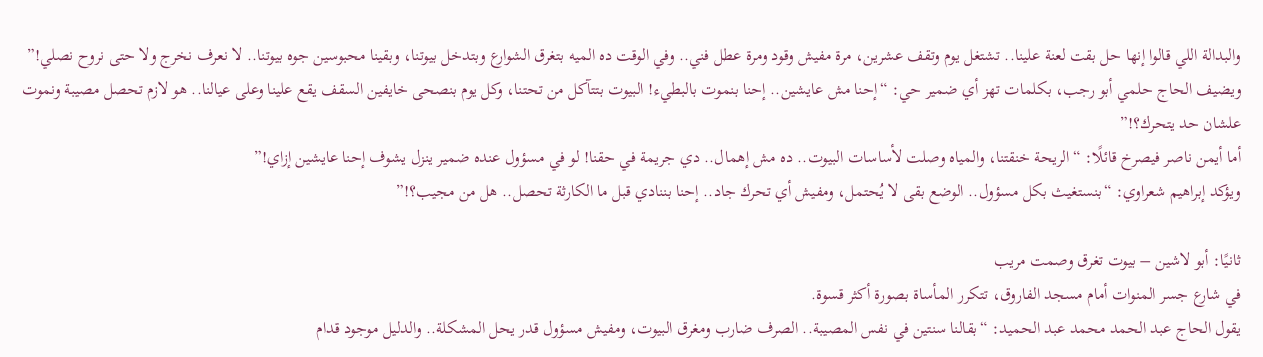والبدالة اللي قالوا إنها حل بقت لعنة علينا.. تشتغل يوم وتقف عشرين، مرة مفيش وقود ومرة عطل فني.. وفي الوقت ده الميه بتغرق الشوارع وبتدخل بيوتنا، وبقينا محبوسين جوه بيوتنا.. لا نعرف نخرج ولا حتى نروح نصلي!”
ويضيف الحاج حلمي أبو رجب، بكلمات تهز أي ضمير حي: “إحنا مش عايشين.. إحنا بنموت بالبطيء! البيوت بتتآكل من تحتنا، وكل يوم بنصحى خايفين السقف يقع علينا وعلى عيالنا.. هو لازم تحصل مصيبة ونموت علشان حد يتحرك؟!”
أما أيمن ناصر فيصرخ قائلًا: “الريحة خنقتنا، والمياه وصلت لأساسات البيوت.. ده مش إهمال.. دي جريمة في حقنا! لو في مسؤول عنده ضمير ينزل يشوف إحنا عايشين إزاي!”
ويؤكد إبراهيم شعراوي: “بنستغيث بكل مسؤول.. الوضع بقى لا يُحتمل، ومفيش أي تحرك جاد.. إحنا بننادي قبل ما الكارثة تحصل.. هل من مجيب؟!”

ثانيًا: أبو لاشين – بيوت تغرق وصمت مريب
في شارع جسر المنوات أمام مسجد الفاروق، تتكرر المأساة بصورة أكثر قسوة.
يقول الحاج عبد الحمد محمد عبد الحميد: “بقالنا سنتين في نفس المصيبة.. الصرف ضارب ومغرق البيوت، ومفيش مسؤول قدر يحل المشكلة.. والدليل موجود قدام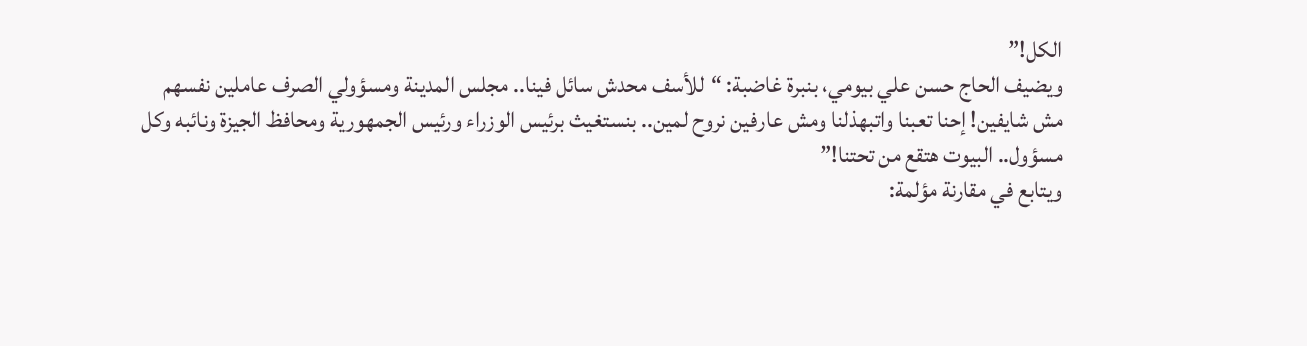الكل!”
ويضيف الحاج حسن علي بيومي، بنبرة غاضبة: “للأسف محدش سائل فينا.. مجلس المدينة ومسؤولي الصرف عاملين نفسهم مش شايفين! إحنا تعبنا واتبهذلنا ومش عارفين نروح لمين.. بنستغيث برئيس الوزراء ورئيس الجمهورية ومحافظ الجيزة ونائبه وكل مسؤول.. البيوت هتقع من تحتنا!”
ويتابع في مقارنة مؤلمة: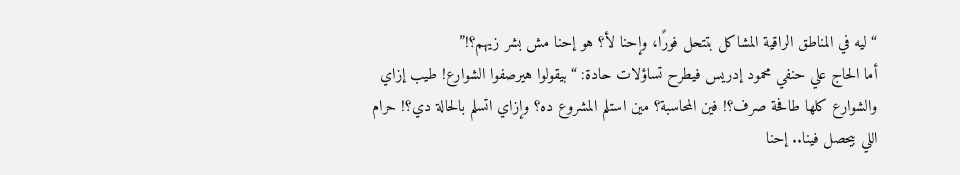“ليه في المناطق الراقية المشاكل بتتحل فورًا، وإحنا لأ؟ هو إحنا مش بشر زيهم؟!”
أما الحاج علي حنفي محمود إدريس فيطرح تساؤلات حادة: “بيقولوا هيرصفوا الشوارع! طيب إزاي والشوارع كلها طافحة صرف؟! فين المحاسبة؟ مين استلم المشروع ده؟ وإزاي اتسلم بالحالة دي؟! حرام اللي بيحصل فينا.. إحنا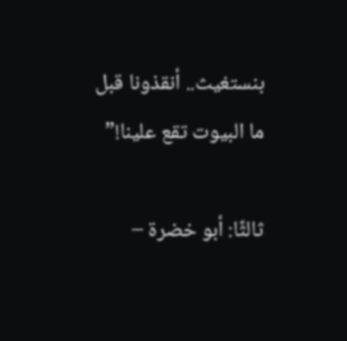بنستغيث.. أنقذونا قبل ما البيوت تقع علينا!”

ثالثًا: أبو خضرة –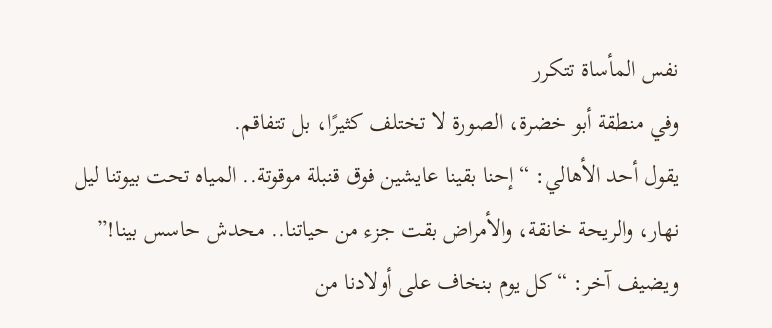نفس المأساة تتكرر
وفي منطقة أبو خضرة، الصورة لا تختلف كثيرًا، بل تتفاقم.
يقول أحد الأهالي: “إحنا بقينا عايشين فوق قنبلة موقوتة.. المياه تحت بيوتنا ليل نهار، والريحة خانقة، والأمراض بقت جزء من حياتنا.. محدش حاسس بينا!”
ويضيف آخر: “كل يوم بنخاف على أولادنا من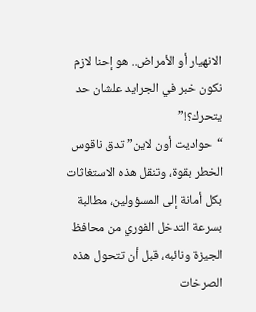الانهيار أو الأمراض.. هو إحنا لازم نكون خبر في الجرايد علشان حد يتحرك؟!”
“حواديت أون لاين” تدق ناقوس الخطر بقوة، وتنقل هذه الاستغاثات بكل أمانة إلى المسؤولين، مطالبة بسرعة التدخل الفوري من محافظ الجيزة ونائبه، قبل أن تتحول هذه الصرخات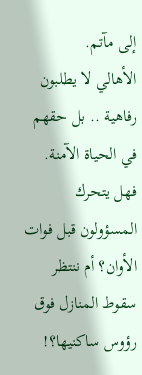إلى مآتم.
الأهالي لا يطلبون رفاهية .. بل حقهم في الحياة الآمنة.
فهل يتحرك المسؤولون قبل فوات الأوان؟ أم ننتظر سقوط المنازل فوق رؤوس ساكنيها؟!